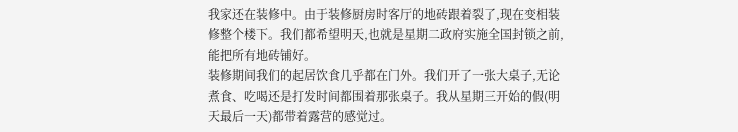我家还在装修中。由于装修厨房时客厅的地砖跟着裂了,现在变相装修整个楼下。我们都希望明天,也就是星期二政府实施全国封锁之前,能把所有地砖铺好。
装修期间我们的起居饮食几乎都在门外。我们开了一张大桌子,无论煮食、吃喝还是打发时间都围着那张桌子。我从星期三开始的假(明天最后一天)都带着露营的感觉过。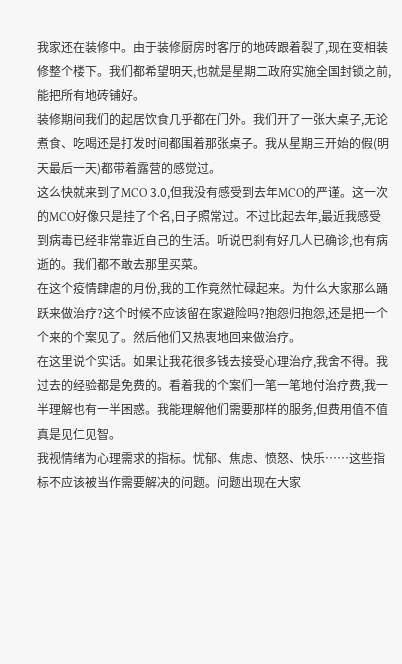我家还在装修中。由于装修厨房时客厅的地砖跟着裂了,现在变相装修整个楼下。我们都希望明天,也就是星期二政府实施全国封锁之前,能把所有地砖铺好。
装修期间我们的起居饮食几乎都在门外。我们开了一张大桌子,无论煮食、吃喝还是打发时间都围着那张桌子。我从星期三开始的假(明天最后一天)都带着露营的感觉过。
这么快就来到了MCO 3.0,但我没有感受到去年MCO的严谨。这一次的MCO好像只是挂了个名,日子照常过。不过比起去年,最近我感受到病毒已经非常靠近自己的生活。听说巴刹有好几人已确诊,也有病逝的。我们都不敢去那里买菜。
在这个疫情肆虐的月份,我的工作竟然忙碌起来。为什么大家那么踊跃来做治疗?这个时候不应该留在家避险吗?抱怨归抱怨,还是把一个个来的个案见了。然后他们又热衷地回来做治疗。
在这里说个实话。如果让我花很多钱去接受心理治疗,我舍不得。我过去的经验都是免费的。看着我的个案们一笔一笔地付治疗费,我一半理解也有一半困惑。我能理解他们需要那样的服务,但费用值不值真是见仁见智。
我视情绪为心理需求的指标。忧郁、焦虑、愤怒、快乐……这些指标不应该被当作需要解决的问题。问题出现在大家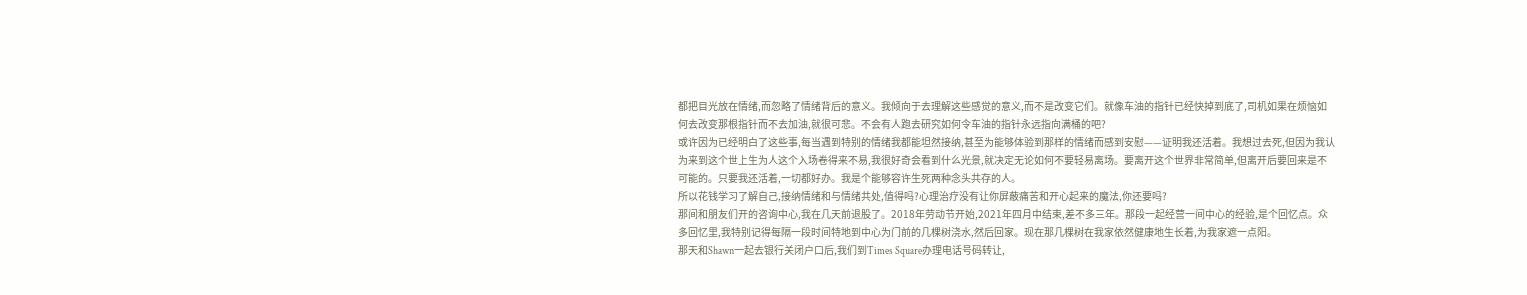都把目光放在情绪,而忽略了情绪背后的意义。我倾向于去理解这些感觉的意义,而不是改变它们。就像车油的指针已经快掉到底了,司机如果在烦恼如何去改变那根指针而不去加油,就很可悲。不会有人跑去研究如何令车油的指针永远指向满桶的吧?
或许因为已经明白了这些事,每当遇到特别的情绪我都能坦然接纳,甚至为能够体验到那样的情绪而感到安慰——证明我还活着。我想过去死,但因为我认为来到这个世上生为人这个入场卷得来不易,我很好奇会看到什么光景,就决定无论如何不要轻易离场。要离开这个世界非常简单,但离开后要回来是不可能的。只要我还活着,一切都好办。我是个能够容许生死两种念头共存的人。
所以花钱学习了解自己,接纳情绪和与情绪共处,值得吗?心理治疗没有让你屏蔽痛苦和开心起来的魔法,你还要吗?
那间和朋友们开的咨询中心,我在几天前退股了。2018年劳动节开始,2021年四月中结束,差不多三年。那段一起经营一间中心的经验,是个回忆点。众多回忆里,我特别记得每隔一段时间特地到中心为门前的几棵树浇水,然后回家。现在那几棵树在我家依然健康地生长着,为我家遮一点阳。
那天和Shawn一起去银行关闭户口后,我们到Times Square办理电话号码转让,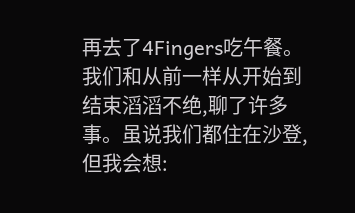再去了4Fingers吃午餐。我们和从前一样从开始到结束滔滔不绝,聊了许多事。虽说我们都住在沙登,但我会想: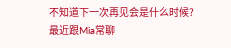不知道下一次再见会是什么时候?
最近跟Mia常聊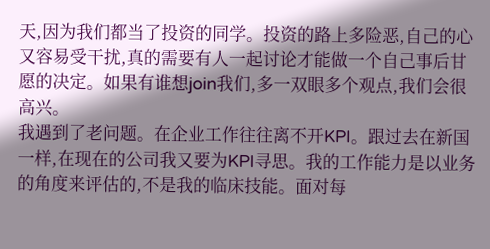天,因为我们都当了投资的同学。投资的路上多险恶,自己的心又容易受干扰,真的需要有人一起讨论才能做一个自己事后甘愿的决定。如果有谁想join我们,多一双眼多个观点,我们会很高兴。
我遇到了老问题。在企业工作往往离不开KPI。跟过去在新国一样,在现在的公司我又要为KPI寻思。我的工作能力是以业务的角度来评估的,不是我的临床技能。面对每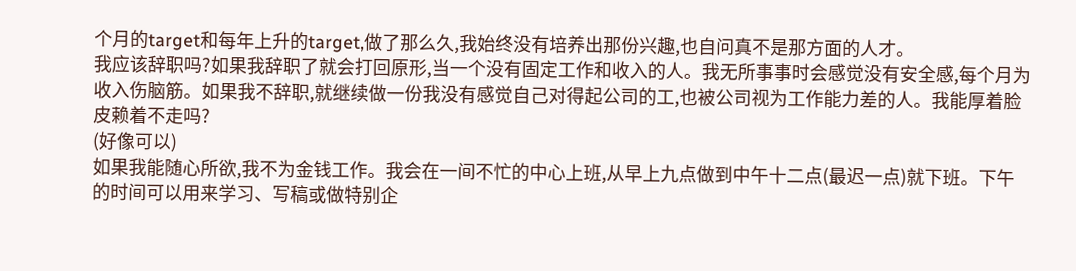个月的target和每年上升的target,做了那么久,我始终没有培养出那份兴趣,也自问真不是那方面的人才。
我应该辞职吗?如果我辞职了就会打回原形,当一个没有固定工作和收入的人。我无所事事时会感觉没有安全感,每个月为收入伤脑筋。如果我不辞职,就继续做一份我没有感觉自己对得起公司的工,也被公司视为工作能力差的人。我能厚着脸皮赖着不走吗?
(好像可以)
如果我能随心所欲,我不为金钱工作。我会在一间不忙的中心上班,从早上九点做到中午十二点(最迟一点)就下班。下午的时间可以用来学习、写稿或做特别企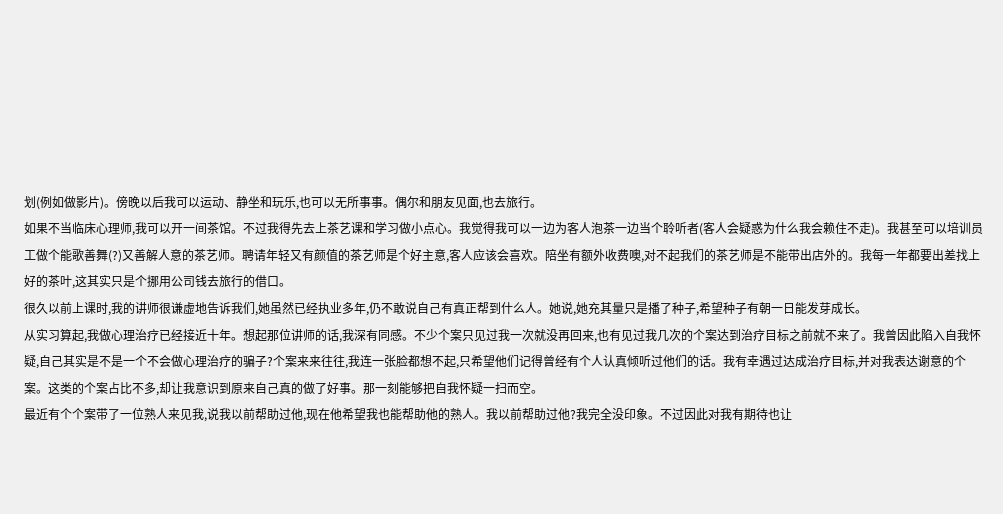划(例如做影片)。傍晚以后我可以运动、静坐和玩乐,也可以无所事事。偶尔和朋友见面,也去旅行。
如果不当临床心理师,我可以开一间茶馆。不过我得先去上茶艺课和学习做小点心。我觉得我可以一边为客人泡茶一边当个聆听者(客人会疑惑为什么我会赖住不走)。我甚至可以培训员工做个能歌善舞(?)又善解人意的茶艺师。聘请年轻又有颜值的茶艺师是个好主意,客人应该会喜欢。陪坐有额外收费噢,对不起我们的茶艺师是不能带出店外的。我每一年都要出差找上好的茶叶,这其实只是个挪用公司钱去旅行的借口。
很久以前上课时,我的讲师很谦虚地告诉我们,她虽然已经执业多年,仍不敢说自己有真正帮到什么人。她说,她充其量只是播了种子,希望种子有朝一日能发芽成长。
从实习算起,我做心理治疗已经接近十年。想起那位讲师的话,我深有同感。不少个案只见过我一次就没再回来,也有见过我几次的个案达到治疗目标之前就不来了。我曾因此陷入自我怀疑,自己其实是不是一个不会做心理治疗的骗子?个案来来往往,我连一张脸都想不起,只希望他们记得曾经有个人认真倾听过他们的话。我有幸遇过达成治疗目标,并对我表达谢意的个案。这类的个案占比不多,却让我意识到原来自己真的做了好事。那一刻能够把自我怀疑一扫而空。
最近有个个案带了一位熟人来见我,说我以前帮助过他,现在他希望我也能帮助他的熟人。我以前帮助过他?我完全没印象。不过因此对我有期待也让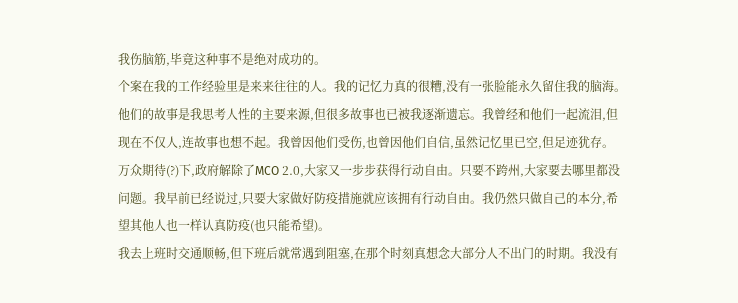我伤脑筋,毕竟这种事不是绝对成功的。
个案在我的工作经验里是来来往往的人。我的记忆力真的很糟,没有一张脸能永久留住我的脑海。他们的故事是我思考人性的主要来源,但很多故事也已被我逐渐遗忘。我曾经和他们一起流泪,但现在不仅人,连故事也想不起。我曾因他们受伤,也曾因他们自信,虽然记忆里已空,但足迹犹存。
万众期待(?)下,政府解除了MCO 2.0,大家又一步步获得行动自由。只要不跨州,大家要去哪里都没问题。我早前已经说过,只要大家做好防疫措施就应该拥有行动自由。我仍然只做自己的本分,希望其他人也一样认真防疫(也只能希望)。
我去上班时交通顺畅,但下班后就常遇到阻塞,在那个时刻真想念大部分人不出门的时期。我没有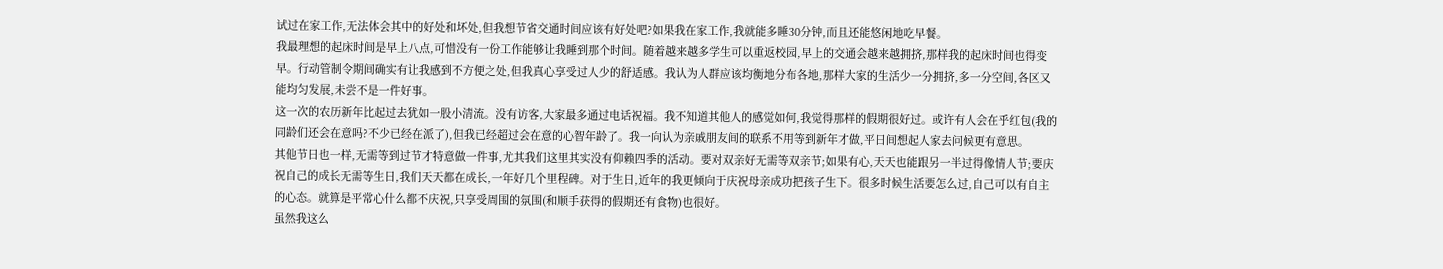试过在家工作,无法体会其中的好处和坏处,但我想节省交通时间应该有好处吧?如果我在家工作,我就能多睡30分钟,而且还能悠闲地吃早餐。
我最理想的起床时间是早上八点,可惜没有一份工作能够让我睡到那个时间。随着越来越多学生可以重返校园,早上的交通会越来越拥挤,那样我的起床时间也得变早。行动管制令期间确实有让我感到不方便之处,但我真心享受过人少的舒适感。我认为人群应该均衡地分布各地,那样大家的生活少一分拥挤,多一分空间,各区又能均匀发展,未尝不是一件好事。
这一次的农历新年比起过去犹如一股小清流。没有访客,大家最多通过电话祝福。我不知道其他人的感觉如何,我觉得那样的假期很好过。或许有人会在乎红包(我的同龄们还会在意吗?不少已经在派了),但我已经超过会在意的心智年龄了。我一向认为亲戚朋友间的联系不用等到新年才做,平日间想起人家去问候更有意思。
其他节日也一样,无需等到过节才特意做一件事,尤其我们这里其实没有仰赖四季的活动。要对双亲好无需等双亲节;如果有心,天天也能跟另一半过得像情人节;要庆祝自己的成长无需等生日,我们天天都在成长,一年好几个里程碑。对于生日,近年的我更倾向于庆祝母亲成功把孩子生下。很多时候生活要怎么过,自己可以有自主的心态。就算是平常心什么都不庆祝,只享受周围的氛围(和顺手获得的假期还有食物)也很好。
虽然我这么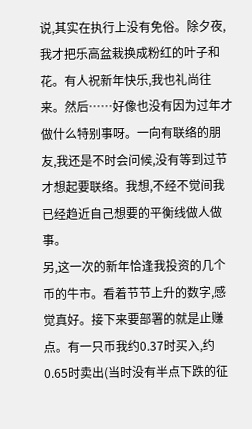说,其实在执行上没有免俗。除夕夜,我才把乐高盆栽换成粉红的叶子和花。有人祝新年快乐,我也礼尚往来。然后……好像也没有因为过年才做什么特别事呀。一向有联络的朋友,我还是不时会问候,没有等到过节才想起要联络。我想,不经不觉间我已经趋近自己想要的平衡线做人做事。
另,这一次的新年恰逢我投资的几个币的牛市。看着节节上升的数字,感觉真好。接下来要部署的就是止赚点。有一只币我约0.37时买入,约0.65时卖出(当时没有半点下跌的征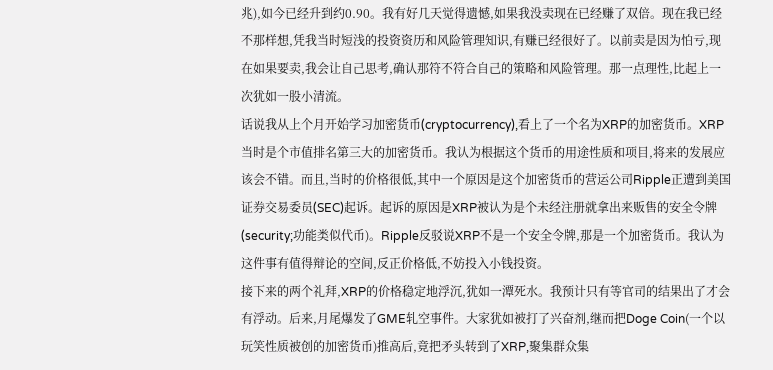兆),如今已经升到约0.90。我有好几天觉得遗憾,如果我没卖现在已经赚了双倍。现在我已经不那样想,凭我当时短浅的投资资历和风险管理知识,有赚已经很好了。以前卖是因为怕亏,现在如果要卖,我会让自己思考,确认那符不符合自己的策略和风险管理。那一点理性,比起上一次犹如一股小清流。
话说我从上个月开始学习加密货币(cryptocurrency),看上了一个名为XRP的加密货币。XRP当时是个市值排名第三大的加密货币。我认为根据这个货币的用途性质和项目,将来的发展应该会不错。而且,当时的价格很低,其中一个原因是这个加密货币的营运公司Ripple正遭到美国证券交易委员(SEC)起诉。起诉的原因是XRP被认为是个未经注册就拿出来贩售的安全令牌(security;功能类似代币)。Ripple反驳说XRP不是一个安全令牌,那是一个加密货币。我认为这件事有值得辩论的空间,反正价格低,不妨投入小钱投资。
接下来的两个礼拜,XRP的价格稳定地浮沉,犹如一潭死水。我预计只有等官司的结果出了才会有浮动。后来,月尾爆发了GME轧空事件。大家犹如被打了兴奋剂,继而把Doge Coin(一个以玩笑性质被创的加密货币)推高后,竟把矛头转到了XRP,聚集群众集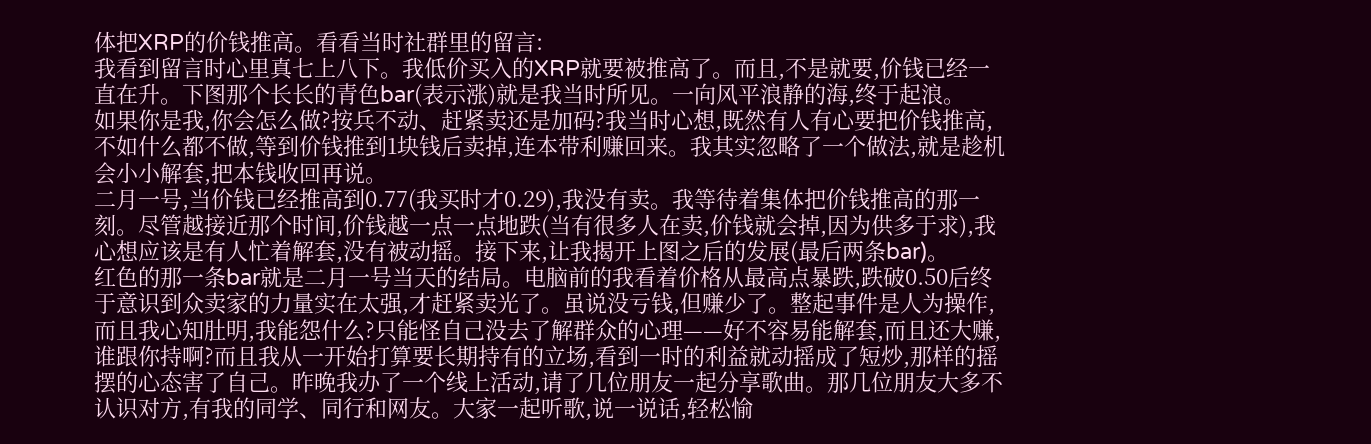体把XRP的价钱推高。看看当时社群里的留言:
我看到留言时心里真七上八下。我低价买入的XRP就要被推高了。而且,不是就要,价钱已经一直在升。下图那个长长的青色bar(表示涨)就是我当时所见。一向风平浪静的海,终于起浪。
如果你是我,你会怎么做?按兵不动、赶紧卖还是加码?我当时心想,既然有人有心要把价钱推高,不如什么都不做,等到价钱推到1块钱后卖掉,连本带利赚回来。我其实忽略了一个做法,就是趁机会小小解套,把本钱收回再说。
二月一号,当价钱已经推高到0.77(我买时才0.29),我没有卖。我等待着集体把价钱推高的那一刻。尽管越接近那个时间,价钱越一点一点地跌(当有很多人在卖,价钱就会掉,因为供多于求),我心想应该是有人忙着解套,没有被动摇。接下来,让我揭开上图之后的发展(最后两条bar)。
红色的那一条bar就是二月一号当天的结局。电脑前的我看着价格从最高点暴跌,跌破0.50后终于意识到众卖家的力量实在太强,才赶紧卖光了。虽说没亏钱,但赚少了。整起事件是人为操作,而且我心知肚明,我能怨什么?只能怪自己没去了解群众的心理——好不容易能解套,而且还大赚,谁跟你持啊?而且我从一开始打算要长期持有的立场,看到一时的利益就动摇成了短炒,那样的摇摆的心态害了自己。昨晚我办了一个线上活动,请了几位朋友一起分享歌曲。那几位朋友大多不认识对方,有我的同学、同行和网友。大家一起听歌,说一说话,轻松愉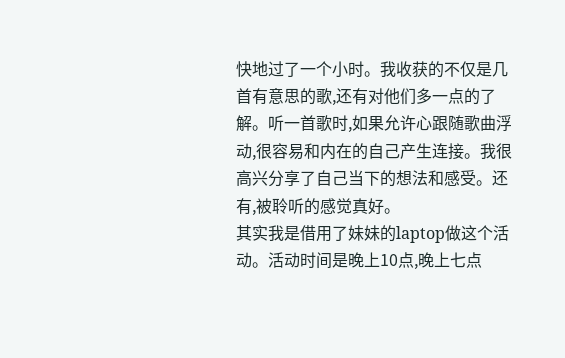快地过了一个小时。我收获的不仅是几首有意思的歌,还有对他们多一点的了解。听一首歌时,如果允许心跟随歌曲浮动,很容易和内在的自己产生连接。我很高兴分享了自己当下的想法和感受。还有,被聆听的感觉真好。
其实我是借用了妹妹的laptop做这个活动。活动时间是晚上10点,晚上七点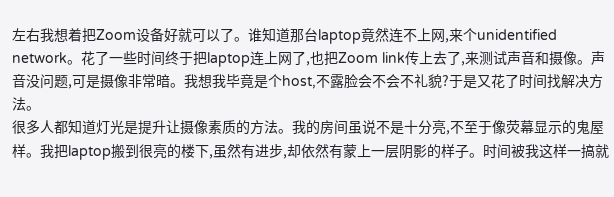左右我想着把Zoom设备好就可以了。谁知道那台laptop竟然连不上网,来个unidentified network。花了一些时间终于把laptop连上网了,也把Zoom link传上去了,来测试声音和摄像。声音没问题,可是摄像非常暗。我想我毕竟是个host,不露脸会不会不礼貌?于是又花了时间找解决方法。
很多人都知道灯光是提升让摄像素质的方法。我的房间虽说不是十分亮,不至于像荧幕显示的鬼屋样。我把laptop搬到很亮的楼下,虽然有进步,却依然有蒙上一层阴影的样子。时间被我这样一搞就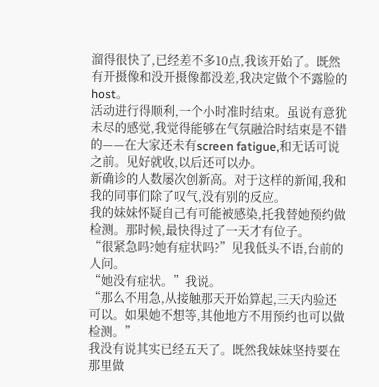溜得很快了,已经差不多10点,我该开始了。既然有开摄像和没开摄像都没差,我决定做个不露脸的host。
活动进行得顺利,一个小时准时结束。虽说有意犹未尽的感觉,我觉得能够在气氛融洽时结束是不错的——在大家还未有screen fatigue,和无话可说之前。见好就收,以后还可以办。
新确诊的人数屡次创新高。对于这样的新闻,我和我的同事们除了叹气,没有别的反应。
我的妹妹怀疑自己有可能被感染,托我替她预约做检测。那时候,最快得过了一天才有位子。
“很紧急吗?她有症状吗?”见我低头不语,台前的人问。
“她没有症状。”我说。
“那么不用急,从接触那天开始算起,三天内验还可以。如果她不想等,其他地方不用预约也可以做检测。”
我没有说其实已经五天了。既然我妹妹坚持要在那里做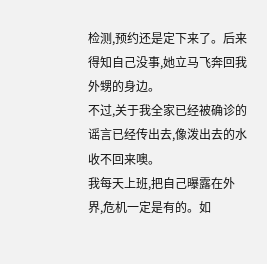检测,预约还是定下来了。后来得知自己没事,她立马飞奔回我外甥的身边。
不过,关于我全家已经被确诊的谣言已经传出去,像泼出去的水收不回来噢。
我每天上班,把自己曝露在外界,危机一定是有的。如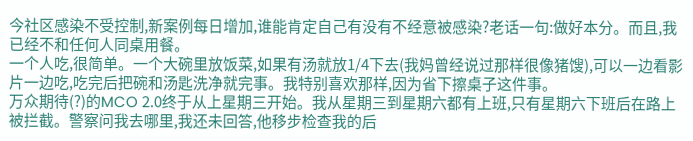今社区感染不受控制,新案例每日增加,谁能肯定自己有没有不经意被感染?老话一句:做好本分。而且,我已经不和任何人同桌用餐。
一个人吃,很简单。一个大碗里放饭菜,如果有汤就放1/4下去(我妈曾经说过那样很像猪馊),可以一边看影片一边吃,吃完后把碗和汤匙洗净就完事。我特别喜欢那样,因为省下擦桌子这件事。
万众期待(?)的MCO 2.0终于从上星期三开始。我从星期三到星期六都有上班,只有星期六下班后在路上被拦截。警察问我去哪里,我还未回答,他移步检查我的后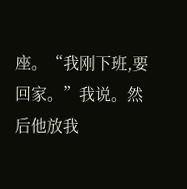座。“我刚下班,要回家。”我说。然后他放我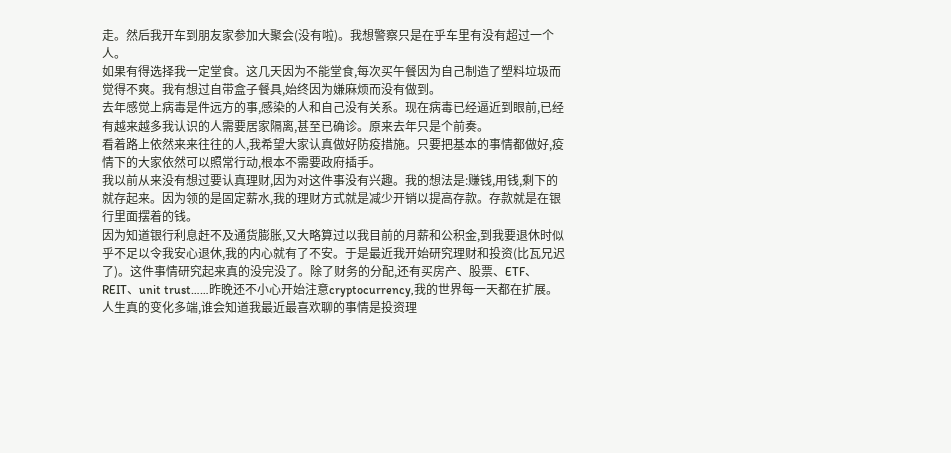走。然后我开车到朋友家参加大聚会(没有啦)。我想警察只是在乎车里有没有超过一个人。
如果有得选择我一定堂食。这几天因为不能堂食,每次买午餐因为自己制造了塑料垃圾而觉得不爽。我有想过自带盒子餐具,始终因为嫌麻烦而没有做到。
去年感觉上病毒是件远方的事,感染的人和自己没有关系。现在病毒已经逼近到眼前,已经有越来越多我认识的人需要居家隔离,甚至已确诊。原来去年只是个前奏。
看着路上依然来来往往的人,我希望大家认真做好防疫措施。只要把基本的事情都做好,疫情下的大家依然可以照常行动,根本不需要政府插手。
我以前从来没有想过要认真理财,因为对这件事没有兴趣。我的想法是:赚钱,用钱,剩下的就存起来。因为领的是固定薪水,我的理财方式就是减少开销以提高存款。存款就是在银行里面摆着的钱。
因为知道银行利息赶不及通货膨胀,又大略算过以我目前的月薪和公积金,到我要退休时似乎不足以令我安心退休,我的内心就有了不安。于是最近我开始研究理财和投资(比瓦兄迟了)。这件事情研究起来真的没完没了。除了财务的分配,还有买房产、股票、ETF、REIT、unit trust……昨晚还不小心开始注意cryptocurrency,我的世界每一天都在扩展。人生真的变化多端,谁会知道我最近最喜欢聊的事情是投资理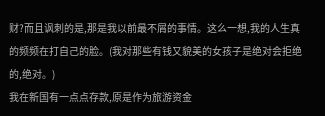财?而且讽刺的是,那是我以前最不屑的事情。这么一想,我的人生真的频频在打自己的脸。(我对那些有钱又貌美的女孩子是绝对会拒绝的,绝对。)
我在新国有一点点存款,原是作为旅游资金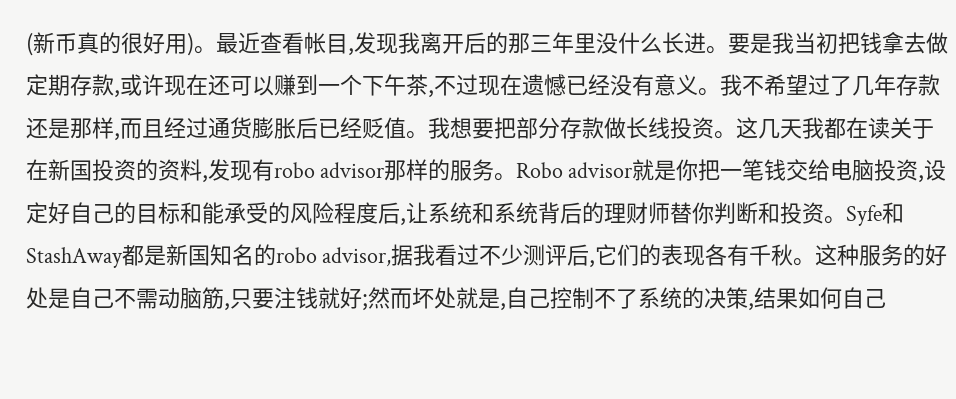(新币真的很好用)。最近查看帐目,发现我离开后的那三年里没什么长进。要是我当初把钱拿去做定期存款,或许现在还可以赚到一个下午茶,不过现在遗憾已经没有意义。我不希望过了几年存款还是那样,而且经过通货膨胀后已经贬值。我想要把部分存款做长线投资。这几天我都在读关于在新国投资的资料,发现有robo advisor那样的服务。Robo advisor就是你把一笔钱交给电脑投资,设定好自己的目标和能承受的风险程度后,让系统和系统背后的理财师替你判断和投资。Syfe和StashAway都是新国知名的robo advisor,据我看过不少测评后,它们的表现各有千秋。这种服务的好处是自己不需动脑筋,只要注钱就好;然而坏处就是,自己控制不了系统的决策,结果如何自己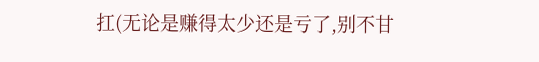扛(无论是赚得太少还是亏了,别不甘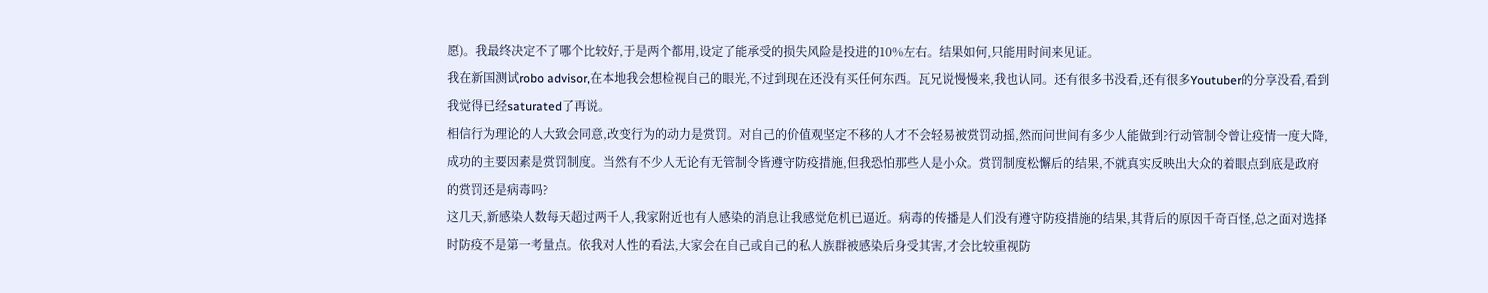愿)。我最终决定不了哪个比较好,于是两个都用,设定了能承受的损失风险是投进的10%左右。结果如何,只能用时间来见证。
我在新国测试robo advisor,在本地我会想检视自己的眼光,不过到现在还没有买任何东西。瓦兄说慢慢来,我也认同。还有很多书没看,还有很多Youtuber的分享没看,看到我觉得已经saturated了再说。
相信行为理论的人大致会同意,改变行为的动力是赏罚。对自己的价值观坚定不移的人才不会轻易被赏罚动摇,然而问世间有多少人能做到?行动管制令曾让疫情一度大降,成功的主要因素是赏罚制度。当然有不少人无论有无管制令皆遵守防疫措施,但我恐怕那些人是小众。赏罚制度松懈后的结果,不就真实反映出大众的着眼点到底是政府的赏罚还是病毒吗?
这几天,新感染人数每天超过两千人,我家附近也有人感染的消息让我感觉危机已逼近。病毒的传播是人们没有遵守防疫措施的结果,其背后的原因千奇百怪,总之面对选择时防疫不是第一考量点。依我对人性的看法,大家会在自己或自己的私人族群被感染后身受其害,才会比较重视防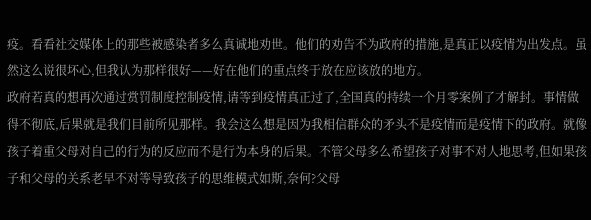疫。看看社交媒体上的那些被感染者多么真诚地劝世。他们的劝告不为政府的措施,是真正以疫情为出发点。虽然这么说很坏心,但我认为那样很好——好在他们的重点终于放在应该放的地方。
政府若真的想再次通过赏罚制度控制疫情,请等到疫情真正过了,全国真的持续一个月零案例了才解封。事情做得不彻底,后果就是我们目前所见那样。我会这么想是因为我相信群众的矛头不是疫情而是疫情下的政府。就像孩子着重父母对自己的行为的反应而不是行为本身的后果。不管父母多么希望孩子对事不对人地思考,但如果孩子和父母的关系老早不对等导致孩子的思维模式如斯,奈何?父母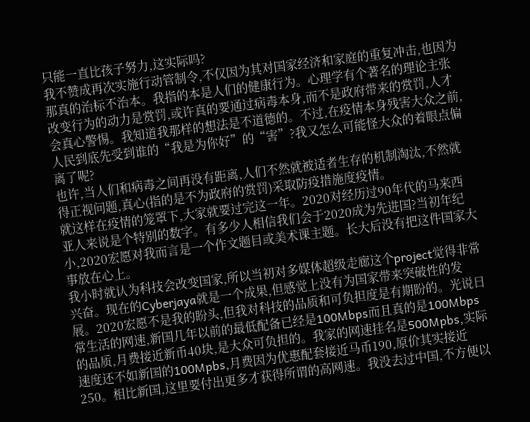只能一直比孩子努力,这实际吗?
我不赞成再次实施行动管制令,不仅因为其对国家经济和家庭的重复冲击,也因为那真的治标不治本。我指的本是人们的健康行为。心理学有个著名的理论主张改变行为的动力是赏罚,或许真的要通过病毒本身,而不是政府带来的赏罚,人才会真心警惕。我知道我那样的想法是不道德的。不过,在疫情本身残害大众之前,人民到底先受到谁的“我是为你好”的“害”?我又怎么可能怪大众的着眼点偏离了呢?
也许,当人们和病毒之间再没有距离,人们不然就被适者生存的机制淘汰,不然就得正视问题,真心(指的是不为政府的赏罚)采取防疫措施度疫情。
就这样在疫情的笼罩下,大家就要过完这一年。2020对经历过90年代的马来西亚人来说是个特别的数字。有多少人相信我们会于2020成为先进国?当初年纪小,2020宏愿对我而言是一个作文题目或美术课主题。长大后没有把这件国家大事放在心上。
我小时就认为科技会改变国家,所以当初对多媒体超级走廊这个project觉得非常兴奋。现在的Cyberjaya就是一个成果,但感觉上没有为国家带来突破性的发展。2020宏愿不是我的盼头,但我对科技的品质和可负担度是有期盼的。光说日常生活的网速,新国几年以前的最低配备已经是100Mbps而且真的是100Mbps的品质,月费接近新币40块,是大众可负担的。我家的网速挂名是500Mpbs,实际速度还不如新国的100Mpbs,月费因为优惠配套接近马币190,原价其实接近250。相比新国,这里要付出更多才获得所谓的高网速。我没去过中国,不方便以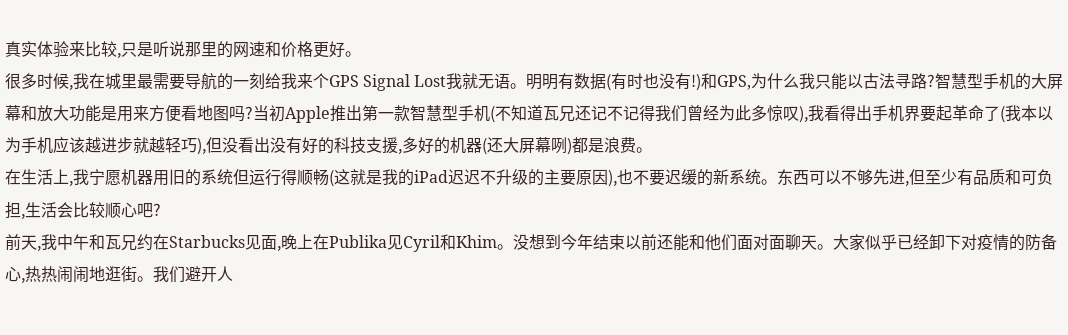真实体验来比较,只是听说那里的网速和价格更好。
很多时候,我在城里最需要导航的一刻给我来个GPS Signal Lost我就无语。明明有数据(有时也没有!)和GPS,为什么我只能以古法寻路?智慧型手机的大屏幕和放大功能是用来方便看地图吗?当初Apple推出第一款智慧型手机(不知道瓦兄还记不记得我们曾经为此多惊叹),我看得出手机界要起革命了(我本以为手机应该越进步就越轻巧),但没看出没有好的科技支援,多好的机器(还大屏幕咧)都是浪费。
在生活上,我宁愿机器用旧的系统但运行得顺畅(这就是我的iPad迟迟不升级的主要原因),也不要迟缓的新系统。东西可以不够先进,但至少有品质和可负担,生活会比较顺心吧?
前天,我中午和瓦兄约在Starbucks见面,晚上在Publika见Cyril和Khim。没想到今年结束以前还能和他们面对面聊天。大家似乎已经卸下对疫情的防备心,热热闹闹地逛街。我们避开人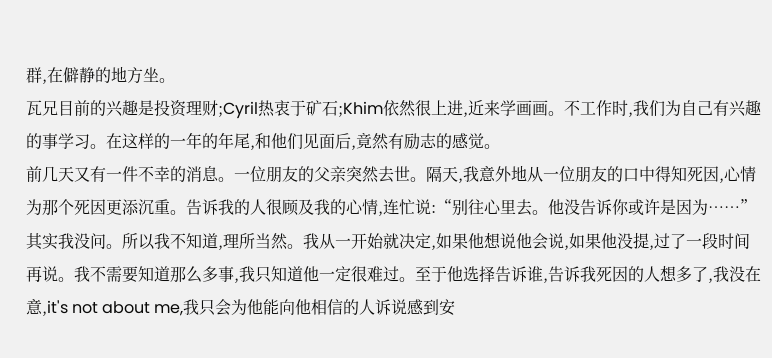群,在僻静的地方坐。
瓦兄目前的兴趣是投资理财;Cyril热衷于矿石;Khim依然很上进,近来学画画。不工作时,我们为自己有兴趣的事学习。在这样的一年的年尾,和他们见面后,竟然有励志的感觉。
前几天又有一件不幸的消息。一位朋友的父亲突然去世。隔天,我意外地从一位朋友的口中得知死因,心情为那个死因更添沉重。告诉我的人很顾及我的心情,连忙说:“别往心里去。他没告诉你或许是因为……”
其实我没问。所以我不知道,理所当然。我从一开始就决定,如果他想说他会说,如果他没提,过了一段时间再说。我不需要知道那么多事,我只知道他一定很难过。至于他选择告诉谁,告诉我死因的人想多了,我没在意,it's not about me,我只会为他能向他相信的人诉说感到安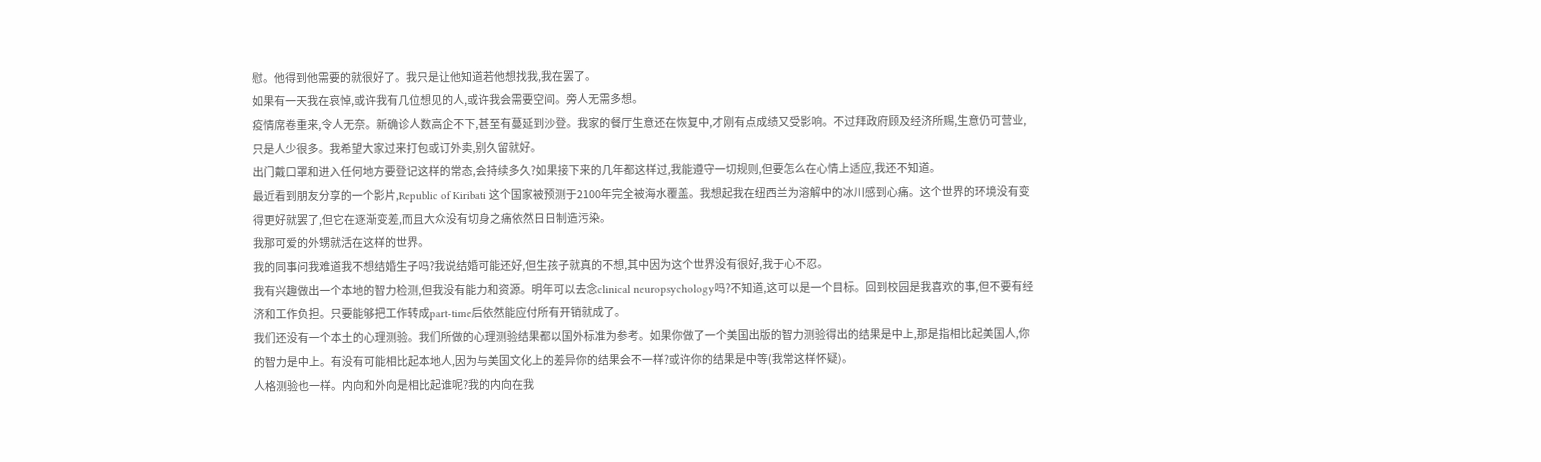慰。他得到他需要的就很好了。我只是让他知道若他想找我,我在罢了。
如果有一天我在哀悼,或许我有几位想见的人,或许我会需要空间。旁人无需多想。
疫情席卷重来,令人无奈。新确诊人数高企不下,甚至有蔓延到沙登。我家的餐厅生意还在恢复中,才刚有点成绩又受影响。不过拜政府顾及经济所赐,生意仍可营业,只是人少很多。我希望大家过来打包或订外卖,别久留就好。
出门戴口罩和进入任何地方要登记这样的常态,会持续多久?如果接下来的几年都这样过,我能遵守一切规则,但要怎么在心情上适应,我还不知道。
最近看到朋友分享的一个影片,Republic of Kiribati 这个国家被预测于2100年完全被海水覆盖。我想起我在纽西兰为溶解中的冰川感到心痛。这个世界的环境没有变得更好就罢了,但它在逐渐变差,而且大众没有切身之痛依然日日制造污染。
我那可爱的外甥就活在这样的世界。
我的同事问我难道我不想结婚生子吗?我说结婚可能还好,但生孩子就真的不想,其中因为这个世界没有很好,我于心不忍。
我有兴趣做出一个本地的智力检测,但我没有能力和资源。明年可以去念clinical neuropsychology吗?不知道,这可以是一个目标。回到校园是我喜欢的事,但不要有经济和工作负担。只要能够把工作转成part-time后依然能应付所有开销就成了。
我们还没有一个本土的心理测验。我们所做的心理测验结果都以国外标准为参考。如果你做了一个美国出版的智力测验得出的结果是中上,那是指相比起美国人,你的智力是中上。有没有可能相比起本地人,因为与美国文化上的差异你的结果会不一样?或许你的结果是中等(我常这样怀疑)。
人格测验也一样。内向和外向是相比起谁呢?我的内向在我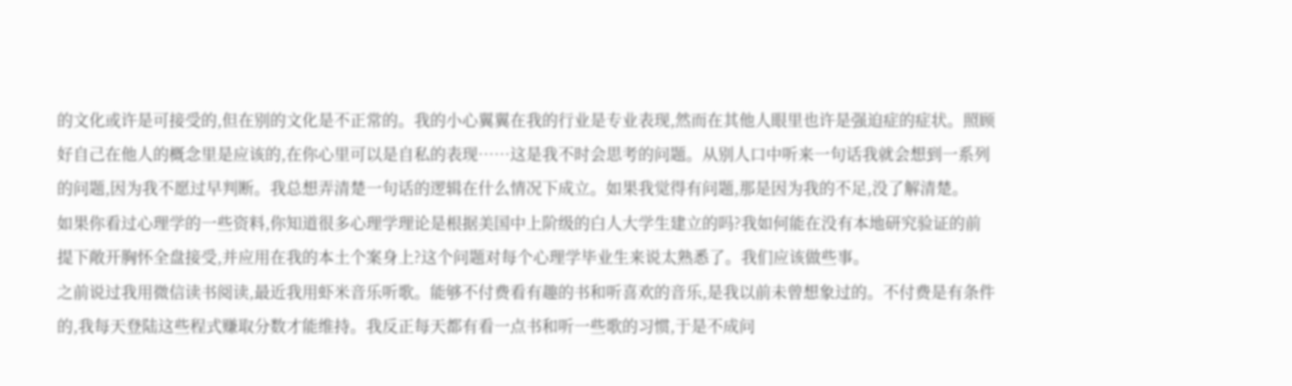的文化或许是可接受的,但在别的文化是不正常的。我的小心翼翼在我的行业是专业表现,然而在其他人眼里也许是强迫症的症状。照顾好自己在他人的概念里是应该的,在你心里可以是自私的表现……这是我不时会思考的问题。从别人口中听来一句话我就会想到一系列的问题,因为我不愿过早判断。我总想弄清楚一句话的逻辑在什么情况下成立。如果我觉得有问题,那是因为我的不足,没了解清楚。
如果你看过心理学的一些资料,你知道很多心理学理论是根据美国中上阶级的白人大学生建立的吗?我如何能在没有本地研究验证的前提下敞开胸怀全盘接受,并应用在我的本土个案身上?这个问题对每个心理学毕业生来说太熟悉了。我们应该做些事。
之前说过我用微信读书阅读,最近我用虾米音乐听歌。能够不付费看有趣的书和听喜欢的音乐,是我以前未曾想象过的。不付费是有条件的,我每天登陆这些程式赚取分数才能维持。我反正每天都有看一点书和听一些歌的习惯,于是不成问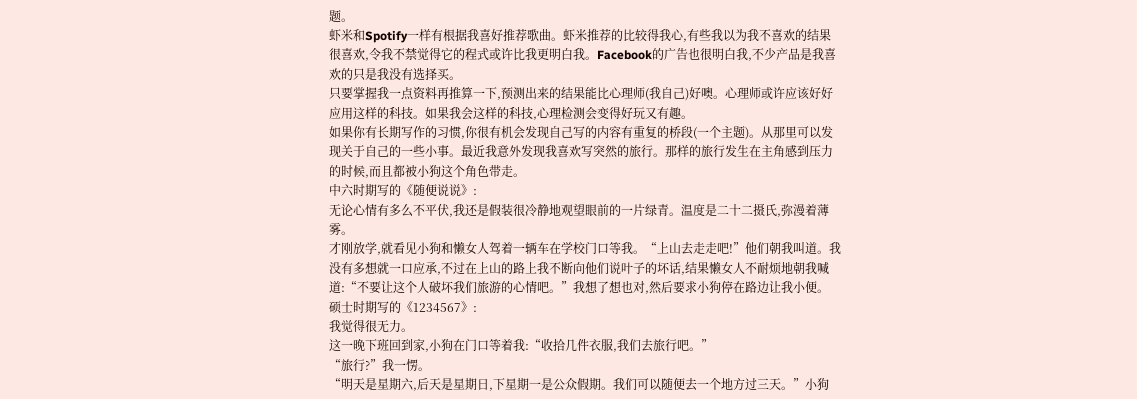题。
虾米和Spotify一样有根据我喜好推荐歌曲。虾米推荐的比较得我心,有些我以为我不喜欢的结果很喜欢,令我不禁觉得它的程式或许比我更明白我。Facebook的广告也很明白我,不少产品是我喜欢的只是我没有选择买。
只要掌握我一点资料再推算一下,预测出来的结果能比心理师(我自己)好噢。心理师或许应该好好应用这样的科技。如果我会这样的科技,心理检测会变得好玩又有趣。
如果你有长期写作的习惯,你很有机会发现自己写的内容有重复的桥段(一个主题)。从那里可以发现关于自己的一些小事。最近我意外发现我喜欢写突然的旅行。那样的旅行发生在主角感到压力的时候,而且都被小狗这个角色带走。
中六时期写的《随便说说》:
无论心情有多么不平伏,我还是假装很冷静地观望眼前的一片绿青。温度是二十二摄氏,弥漫着薄雾。
才刚放学,就看见小狗和懒女人驾着一辆车在学校门口等我。“上山去走走吧!”他们朝我叫道。我没有多想就一口应承,不过在上山的路上我不断向他们说叶子的坏话,结果懒女人不耐烦地朝我喊道:“不要让这个人破坏我们旅游的心情吧。”我想了想也对,然后要求小狗停在路边让我小便。
硕士时期写的《1234567》:
我觉得很无力。
这一晚下班回到家,小狗在门口等着我:“收拾几件衣服,我们去旅行吧。”
“旅行?”我一愣。
“明天是星期六,后天是星期日,下星期一是公众假期。我们可以随便去一个地方过三天。”小狗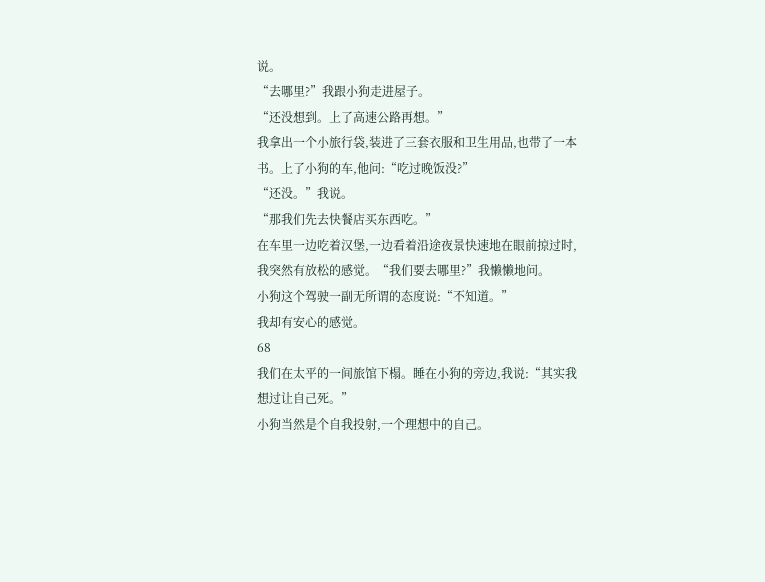说。
“去哪里?”我跟小狗走进屋子。
“还没想到。上了高速公路再想。”
我拿出一个小旅行袋,装进了三套衣服和卫生用品,也带了一本书。上了小狗的车,他问:“吃过晚饭没?”
“还没。”我说。
“那我们先去快餐店买东西吃。”
在车里一边吃着汉堡,一边看着沿途夜景快速地在眼前掠过时,我突然有放松的感觉。“我们要去哪里?”我懒懒地问。
小狗这个驾驶一副无所谓的态度说:“不知道。”
我却有安心的感觉。
68
我们在太平的一间旅馆下榻。睡在小狗的旁边,我说:“其实我想过让自己死。”
小狗当然是个自我投射,一个理想中的自己。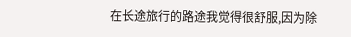在长途旅行的路途我觉得很舒服,因为除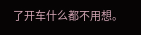了开车什么都不用想。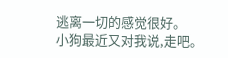逃离一切的感觉很好。
小狗最近又对我说,走吧。